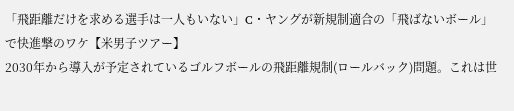「飛距離だけを求める選手は一人もいない」C・ヤングが新規制適合の「飛ばないボール」で快進撃のワケ【米男子ツアー】
2030年から導入が予定されているゴルフボールの飛距離規制(ロールバック)問題。これは世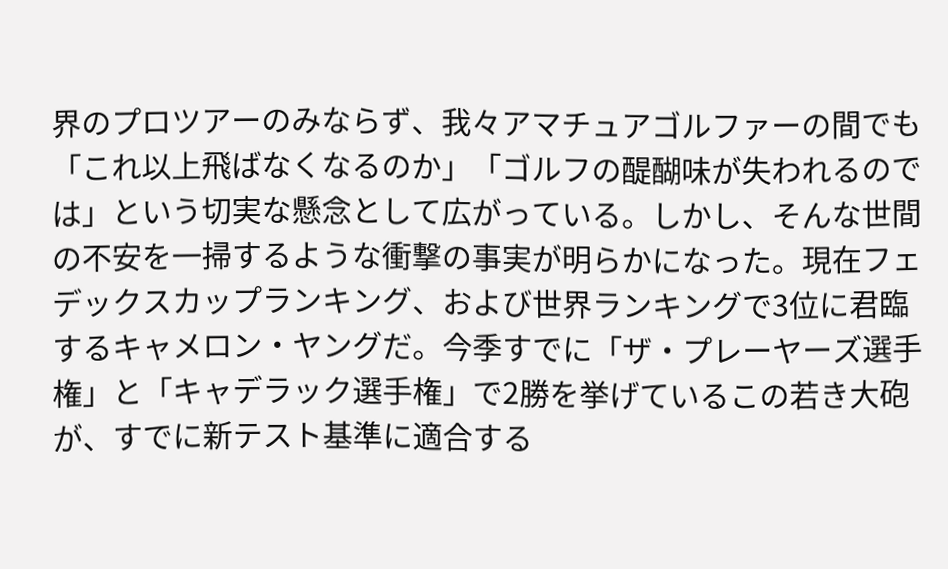界のプロツアーのみならず、我々アマチュアゴルファーの間でも「これ以上飛ばなくなるのか」「ゴルフの醍醐味が失われるのでは」という切実な懸念として広がっている。しかし、そんな世間の不安を一掃するような衝撃の事実が明らかになった。現在フェデックスカップランキング、および世界ランキングで3位に君臨するキャメロン・ヤングだ。今季すでに「ザ・プレーヤーズ選手権」と「キャデラック選手権」で2勝を挙げているこの若き大砲が、すでに新テスト基準に適合する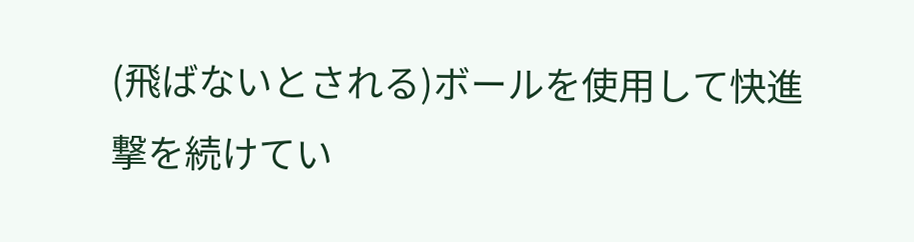(飛ばないとされる)ボールを使用して快進撃を続けてい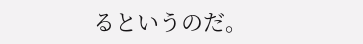るというのだ。